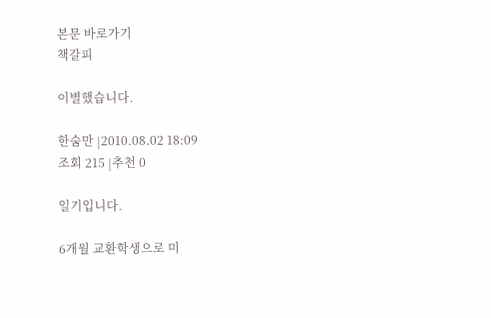본문 바로가기
책갈피

이별했습니다.

한숨만 |2010.08.02 18:09
조회 215 |추천 0

일기입니다.

6개월 교환학생으로 미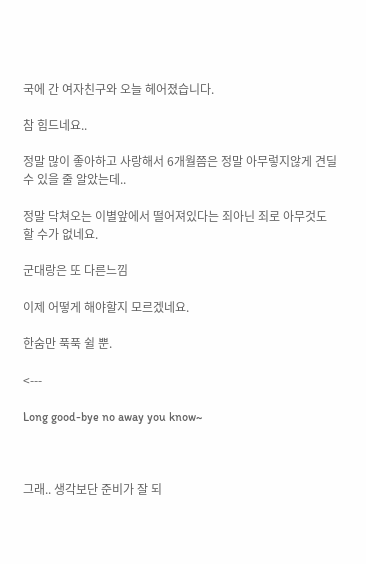국에 간 여자친구와 오늘 헤어졌습니다.

참 힘드네요..

정말 많이 좋아하고 사랑해서 6개월쯤은 정말 아무렇지않게 견딜수 있을 줄 알았는데..

정말 닥쳐오는 이별앞에서 떨어져있다는 죄아닌 죄로 아무것도 할 수가 없네요.

군대랑은 또 다른느낌

이제 어떻게 해야할지 모르겠네요.

한숨만 푹푹 쉴 뿐.

<---

Long good-bye no away you know~



그래.. 생각보단 준비가 잘 되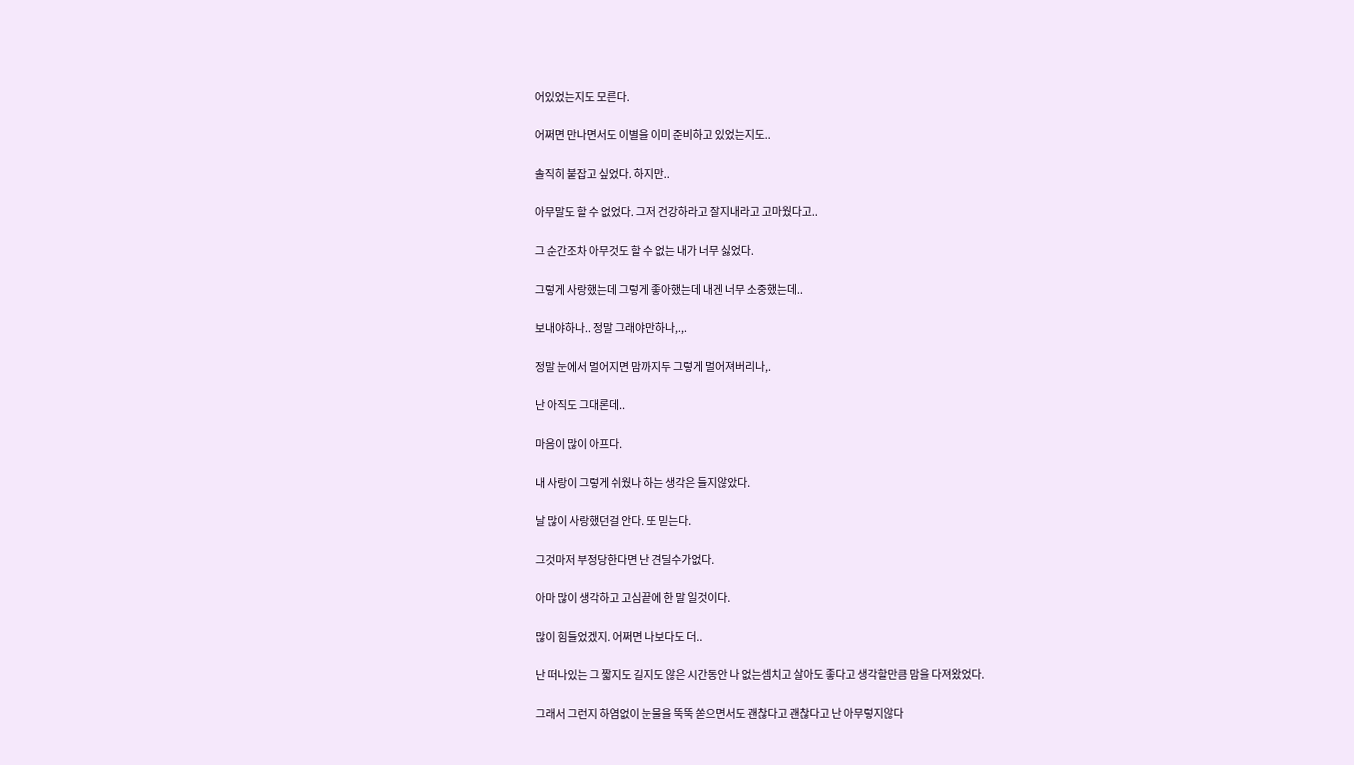어있었는지도 모른다.

어쩌면 만나면서도 이별을 이미 준비하고 있었는지도..

솔직히 붙잡고 싶었다. 하지만..

아무말도 할 수 없었다. 그저 건강하라고 잘지내라고 고마웠다고..

그 순간조차 아무것도 할 수 없는 내가 너무 싫었다.

그렇게 사랑했는데 그렇게 좋아했는데 내겐 너무 소중했는데..

보내야하나.. 정말 그래야만하나,.,.

정말 눈에서 멀어지면 맘까지두 그렇게 멀어져버리나,.

난 아직도 그대론데..

마음이 많이 아프다.

내 사랑이 그렇게 쉬웠나 하는 생각은 들지않았다.

날 많이 사랑했던걸 안다. 또 믿는다.

그것마저 부정당한다면 난 견딜수가없다.

아마 많이 생각하고 고심끝에 한 말 일것이다.

많이 힘들었겠지. 어쩌면 나보다도 더..

난 떠나있는 그 짧지도 길지도 않은 시간동안 나 없는셈치고 살아도 좋다고 생각할만큼 맘을 다져왔었다.

그래서 그런지 하염없이 눈물을 뚝뚝 쏟으면서도 괜찮다고 괜찮다고 난 아무렇지않다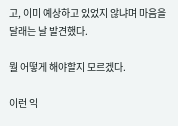고, 이미 예상하고 있었지 않냐며 마음을 달래는 날 발견했다.

뭘 어떻게 해야할지 모르겠다.

이런 익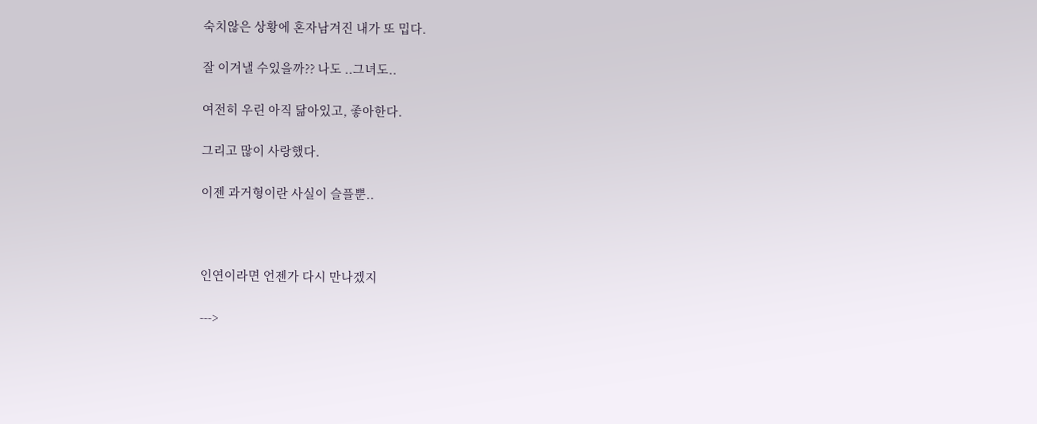숙치않은 상황에 혼자남겨진 내가 또 밉다.

잘 이겨낼 수있을까?? 나도 ..그녀도..

여전히 우린 아직 닮아있고, 좋아한다.

그리고 많이 사랑했다.

이젠 과거형이란 사실이 슬플뿐..



인연이라면 언젠가 다시 만나겠지

--->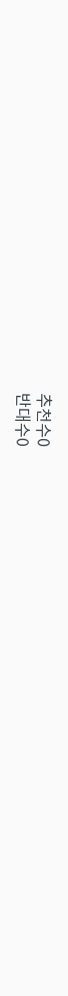추천수0
반대수0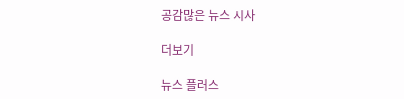공감많은 뉴스 시사

더보기

뉴스 플러스